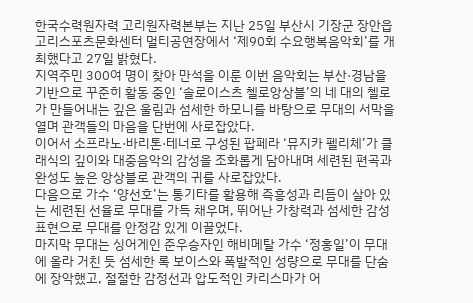한국수력원자력 고리원자력본부는 지난 25일 부산시 기장군 장안읍 고리스포츠문화센터 멀티공연장에서 ‘제90회 수요행복음악회’를 개최했다고 27일 밝혔다.
지역주민 300여 명이 찾아 만석을 이룬 이번 음악회는 부산·경남을 기반으로 꾸준히 활동 중인 ‘솔로이스츠 첼로앙상블’의 네 대의 첼로가 만들어내는 깊은 울림과 섬세한 하모니를 바탕으로 무대의 서막을 열며 관객들의 마음을 단번에 사로잡았다.
이어서 소프라노·바리톤·테너로 구성된 팝페라 ‘뮤지카 펠리체’가 클래식의 깊이와 대중음악의 감성을 조화롭게 담아내며 세련된 편곡과 완성도 높은 앙상블로 관객의 귀를 사로잡았다.
다음으로 가수 ‘양선호’는 통기타를 활용해 즉흥성과 리듬이 살아 있는 세련된 선율로 무대를 가득 채우며, 뛰어난 가창력과 섬세한 감성 표현으로 무대를 안정감 있게 이끌었다.
마지막 무대는 싱어게인 준우승자인 해비메탈 가수 ‘정홍일’이 무대에 올라 거친 듯 섬세한 록 보이스와 폭발적인 성량으로 무대를 단숨에 장악했고, 절절한 감정선과 압도적인 카리스마가 어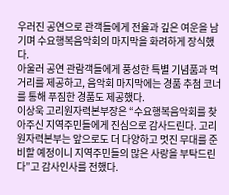우러진 공연으로 관객들에게 전율과 깊은 여운을 남기며 수요행복음악회의 마지막을 화려하게 장식했다.
아울러 공연 관람객들에게 풍성한 특별 기념품과 먹거리를 제공하고, 음악회 마지막에는 경품 추첨 코너를 통해 푸짐한 경품도 제공했다.
이상욱 고리원자력본부장은 “수요행복음악회를 찾아주신 지역주민들에게 진심으로 감사드린다. 고리원자력본부는 앞으로도 더 다양하고 멋진 무대를 준비할 예정이니 지역주민들의 많은 사랑을 부탁드린다”고 감사인사를 전했다.